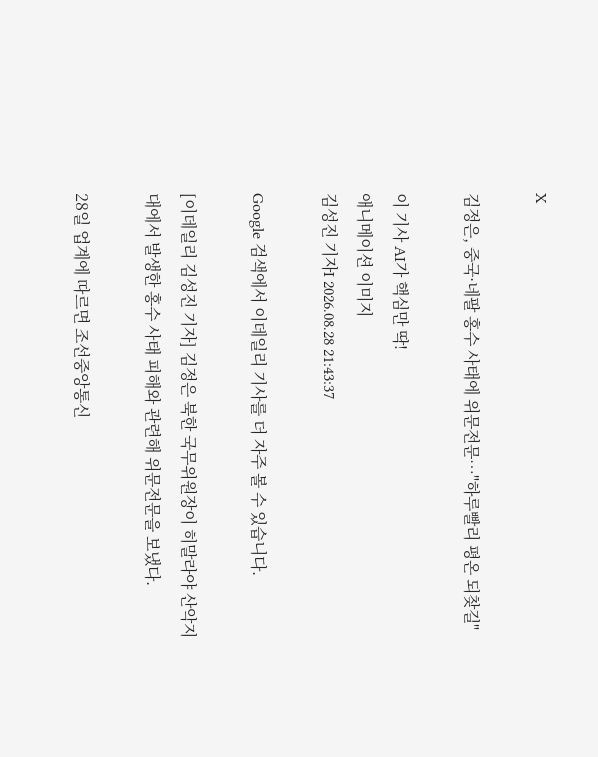X

김정은, 중국·네팔 홍수 사태에 위문전문…"하루빨리 평온 되찾길"

이 기사 AI가 핵심만 딱!
애니메이션 이미지
김성진 기자I 2026.08.28 21:43:37

Google 검색에서 이데일리 기사를 더 자주 볼 수 있습니다.

[이데일리 김성진 기자] 김정은 북한 국무위원장이 히말라야 산악지대에서 발생한 홍수 사태 피해와 관련해 위문전문을 보냈다.

28일 업계에 따르면 조선중앙통신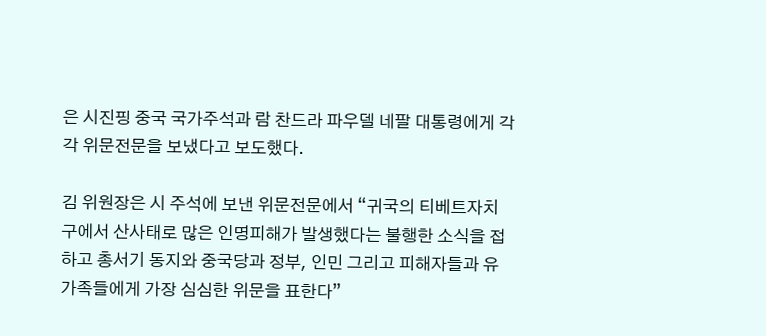은 시진핑 중국 국가주석과 람 찬드라 파우델 네팔 대통령에게 각각 위문전문을 보냈다고 보도했다.

김 위원장은 시 주석에 보낸 위문전문에서 “귀국의 티베트자치구에서 산사태로 많은 인명피해가 발생했다는 불행한 소식을 접하고 총서기 동지와 중국당과 정부, 인민 그리고 피해자들과 유가족들에게 가장 심심한 위문을 표한다”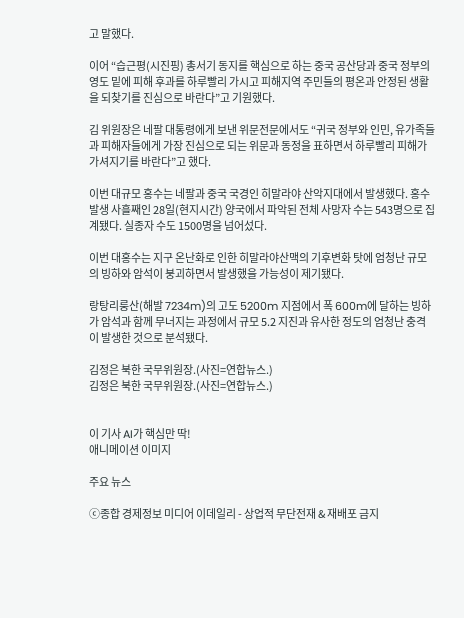고 말했다.

이어 “습근평(시진핑) 총서기 동지를 핵심으로 하는 중국 공산당과 중국 정부의 영도 밑에 피해 후과를 하루빨리 가시고 피해지역 주민들의 평온과 안정된 생활을 되찾기를 진심으로 바란다”고 기원했다.

김 위원장은 네팔 대통령에게 보낸 위문전문에서도 “귀국 정부와 인민, 유가족들과 피해자들에게 가장 진심으로 되는 위문과 동정을 표하면서 하루빨리 피해가 가셔지기를 바란다”고 했다.

이번 대규모 홍수는 네팔과 중국 국경인 히말라야 산악지대에서 발생했다. 홍수 발생 사흘째인 28일(현지시간) 양국에서 파악된 전체 사망자 수는 543명으로 집계됐다. 실종자 수도 1500명을 넘어섰다.

이번 대홍수는 지구 온난화로 인한 히말라야산맥의 기후변화 탓에 엄청난 규모의 빙하와 암석이 붕괴하면서 발생했을 가능성이 제기됐다.

랑탕리룽산(해발 7234m)의 고도 5200m 지점에서 폭 600m에 달하는 빙하가 암석과 함께 무너지는 과정에서 규모 5.2 지진과 유사한 정도의 엄청난 충격이 발생한 것으로 분석됐다.

김정은 북한 국무위원장.(사진=연합뉴스.)
김정은 북한 국무위원장.(사진=연합뉴스.)


이 기사 AI가 핵심만 딱!
애니메이션 이미지

주요 뉴스

ⓒ종합 경제정보 미디어 이데일리 - 상업적 무단전재 & 재배포 금지